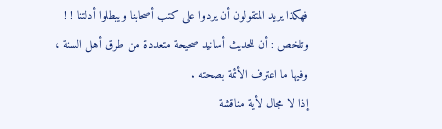فهكذا يريد المتقولون أن يردوا على كتب أصحابنا ويبطلوا أدلتنا ! !
وتلخص : أن للحديث أسانيد صحيحة متعددة من طرق أهل السنة ،
وفيها ما اعترف الأئمة بصحته .
إذا لا مجال لأية مناقشة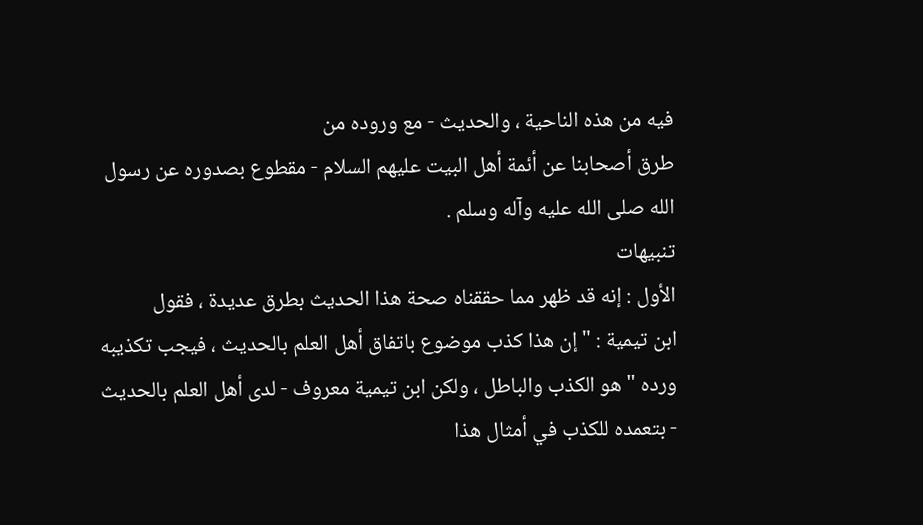فيه من هذه الناحية ، والحديث - مع وروده من
طرق أصحابنا عن أئمة أهل البيت عليهم السلام - مقطوع بصدوره عن رسول
الله صلى الله عليه وآله وسلم .
تنبيهات
الأول : إنه قد ظهر مما حققناه صحة هذا الحديث بطرق عديدة ، فقول
ابن تيمية : " إن هذا كذب موضوع باتفاق أهل العلم بالحديث ، فيجب تكذيبه
ورده " هو الكذب والباطل ، ولكن ابن تيمية معروف - لدى أهل العلم بالحديث
- بتعمده للكذب في أمثال هذا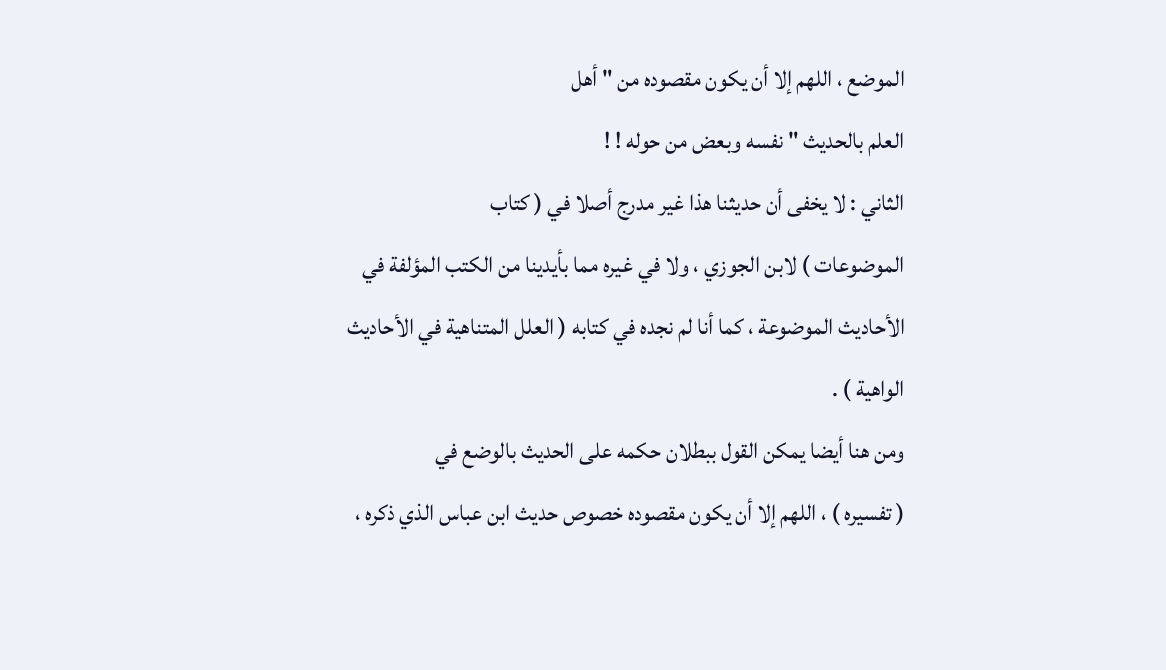الموضع ، اللهم إلا أن يكون مقصوده من " أهل
العلم بالحديث " نفسه وبعض من حوله ! !
الثاني : لا يخفى أن حديثنا هذا غير مدرج أصلا في ( كتاب
الموضوعات ) لابن الجوزي ، ولا في غيره مما بأيدينا من الكتب المؤلفة في
الأحاديث الموضوعة ، كما أنا لم نجده في كتابه ( العلل المتناهية في الأحاديث
الواهية ) .
ومن هنا أيضا يمكن القول ببطلان حكمه على الحديث بالوضع في
( تفسيره ) ، اللهم إلا أن يكون مقصوده خصوص حديث ابن عباس الذي ذكره ،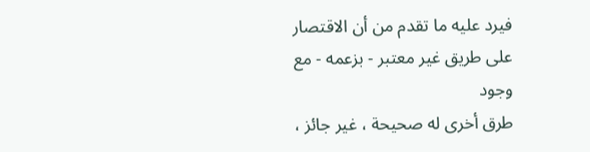فيرد عليه ما تقدم من أن الاقتصار على طريق غير معتبر - بزعمه - مع وجود
طرق أخرى له صحيحة ، غير جائز ،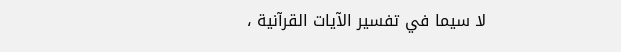لا سيما في تفسير الآيات القرآنية ،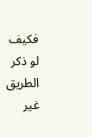فكيف
لو ذكر الطريق غير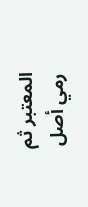المعتبر ثم رمي أصل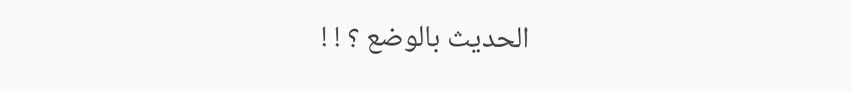الحديث بالوضع ؟ ! !